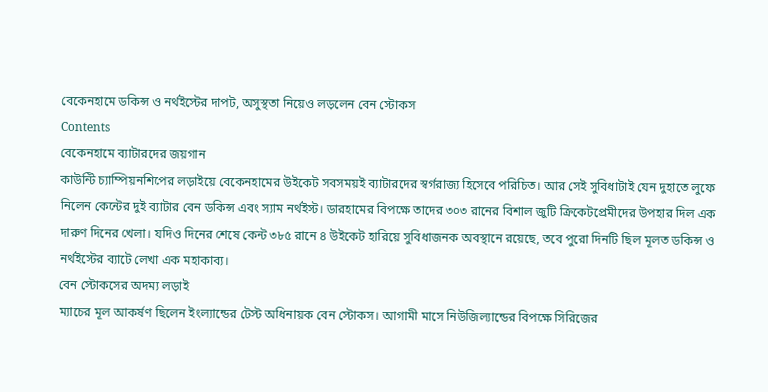বেকেনহামে ডকিন্স ও নর্থইস্টের দাপট, অসুস্থতা নিয়েও লড়লেন বেন স্টোকস
Contents
বেকেনহামে ব্যাটারদের জয়গান
কাউন্টি চ্যাম্পিয়নশিপের লড়াইয়ে বেকেনহামের উইকেট সবসময়ই ব্যাটারদের স্বর্গরাজ্য হিসেবে পরিচিত। আর সেই সুবিধাটাই যেন দুহাতে লুফে নিলেন কেন্টের দুই ব্যাটার বেন ডকিন্স এবং স্যাম নর্থইস্ট। ডারহামের বিপক্ষে তাদের ৩০৩ রানের বিশাল জুটি ক্রিকেটপ্রেমীদের উপহার দিল এক দারুণ দিনের খেলা। যদিও দিনের শেষে কেন্ট ৩৮৫ রানে ৪ উইকেট হারিয়ে সুবিধাজনক অবস্থানে রয়েছে, তবে পুরো দিনটি ছিল মূলত ডকিন্স ও নর্থইস্টের ব্যাটে লেখা এক মহাকাব্য।
বেন স্টোকসের অদম্য লড়াই
ম্যাচের মূল আকর্ষণ ছিলেন ইংল্যান্ডের টেস্ট অধিনায়ক বেন স্টোকস। আগামী মাসে নিউজিল্যান্ডের বিপক্ষে সিরিজের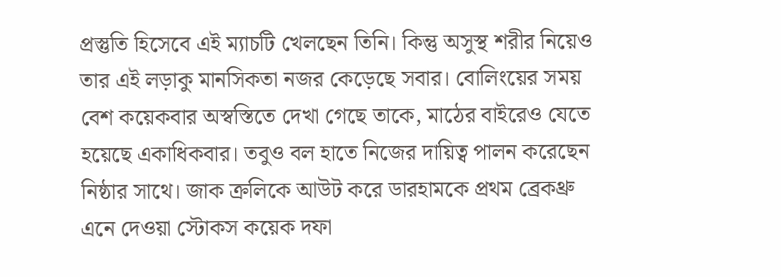প্রস্তুতি হিসেবে এই ম্যাচটি খেলছেন তিনি। কিন্তু অসুস্থ শরীর নিয়েও তার এই লড়াকু মানসিকতা নজর কেড়েছে সবার। বোলিংয়ের সময় বেশ কয়েকবার অস্বস্তিতে দেখা গেছে তাকে, মাঠের বাইরেও যেতে হয়েছে একাধিকবার। তবুও বল হাতে নিজের দায়িত্ব পালন করেছেন নিষ্ঠার সাথে। জাক ক্রলিকে আউট করে ডারহামকে প্রথম ব্রেকথ্রু এনে দেওয়া স্টোকস কয়েক দফা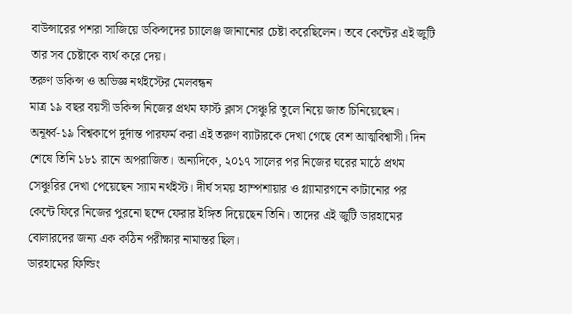বাউন্সারের পশরা সাজিয়ে ডকিন্সদের চ্যালেঞ্জ জানানোর চেষ্টা করেছিলেন। তবে কেন্টের এই জুটি তার সব চেষ্টাকে ব্যর্থ করে দেয়।
তরুণ ডকিন্স ও অভিজ্ঞ নর্থইস্টের মেলবন্ধন
মাত্র ১৯ বছর বয়সী ডকিন্স নিজের প্রথম ফার্স্ট ক্লাস সেঞ্চুরি তুলে নিয়ে জাত চিনিয়েছেন। অনূর্ধ্ব-১৯ বিশ্বকাপে দুর্দান্ত পারফর্ম করা এই তরুণ ব্যাটারকে দেখা গেছে বেশ আত্মবিশ্বাসী। দিন শেষে তিনি ১৮১ রানে অপরাজিত। অন্যদিকে, ২০১৭ সালের পর নিজের ঘরের মাঠে প্রথম সেঞ্চুরির দেখা পেয়েছেন স্যাম নর্থইস্ট। দীর্ঘ সময় হ্যাম্পশায়ার ও গ্ল্যামারগনে কাটানোর পর কেন্টে ফিরে নিজের পুরনো ছন্দে ফেরার ইঙ্গিত দিয়েছেন তিনি। তাদের এই জুটি ডারহামের বোলারদের জন্য এক কঠিন পরীক্ষার নামান্তর ছিল।
ডারহামের ফিল্ডিং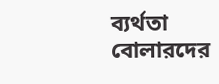ব্যর্থতা
বোলারদের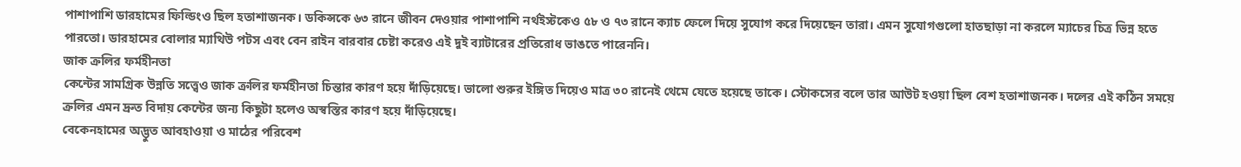পাশাপাশি ডারহামের ফিল্ডিংও ছিল হতাশাজনক। ডকিন্সকে ৬৩ রানে জীবন দেওয়ার পাশাপাশি নর্থইস্টকেও ৫৮ ও ৭৩ রানে ক্যাচ ফেলে দিয়ে সুযোগ করে দিয়েছেন তারা। এমন সুযোগগুলো হাতছাড়া না করলে ম্যাচের চিত্র ভিন্ন হতে পারতো। ডারহামের বোলার ম্যাথিউ পটস এবং বেন রাইন বারবার চেষ্টা করেও এই দুই ব্যাটারের প্রতিরোধ ভাঙতে পারেননি।
জাক ক্রলির ফর্মহীনতা
কেন্টের সামগ্রিক উন্নতি সত্ত্বেও জাক ক্রলির ফর্মহীনতা চিন্তার কারণ হয়ে দাঁড়িয়েছে। ভালো শুরুর ইঙ্গিত দিয়েও মাত্র ৩০ রানেই থেমে যেতে হয়েছে তাকে। স্টোকসের বলে তার আউট হওয়া ছিল বেশ হতাশাজনক। দলের এই কঠিন সময়ে ক্রলির এমন দ্রুত বিদায় কেন্টের জন্য কিছুটা হলেও অস্বস্তির কারণ হয়ে দাঁড়িয়েছে।
বেকেনহামের অদ্ভুত আবহাওয়া ও মাঠের পরিবেশ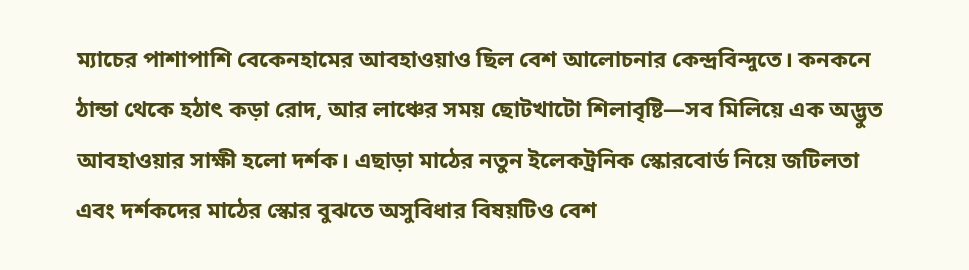ম্যাচের পাশাপাশি বেকেনহামের আবহাওয়াও ছিল বেশ আলোচনার কেন্দ্রবিন্দুতে। কনকনে ঠান্ডা থেকে হঠাৎ কড়া রোদ, আর লাঞ্চের সময় ছোটখাটো শিলাবৃষ্টি—সব মিলিয়ে এক অদ্ভুত আবহাওয়ার সাক্ষী হলো দর্শক। এছাড়া মাঠের নতুন ইলেকট্রনিক স্কোরবোর্ড নিয়ে জটিলতা এবং দর্শকদের মাঠের স্কোর বুঝতে অসুবিধার বিষয়টিও বেশ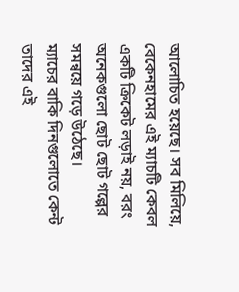আলোচিত হয়েছে। সব মিলিয়ে, বেকেনহামের এই ম্যাচটি কেবল একটি ক্রিকেট লড়াই নয়, বরং অনেকগুলো ছোট ছোট গল্পের সমন্বয়ে গড়ে উঠেছে।
ম্যাচের বাকি দিনগুলোতে কেন্ট তাদের এই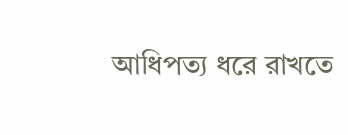আধিপত্য ধরে রাখতে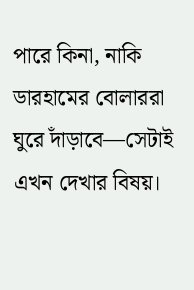পারে কিনা, নাকি ডারহামের বোলাররা ঘুরে দাঁড়াবে—সেটাই এখন দেখার বিষয়।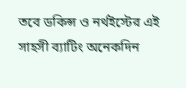তবে ডকিন্স ও নর্থইস্টের এই সাহসী ব্যাটিং অনেকদিন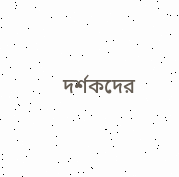দর্শকদের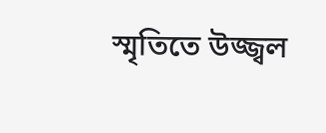স্মৃতিতে উজ্জ্বল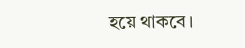হয়ে থাকবে।